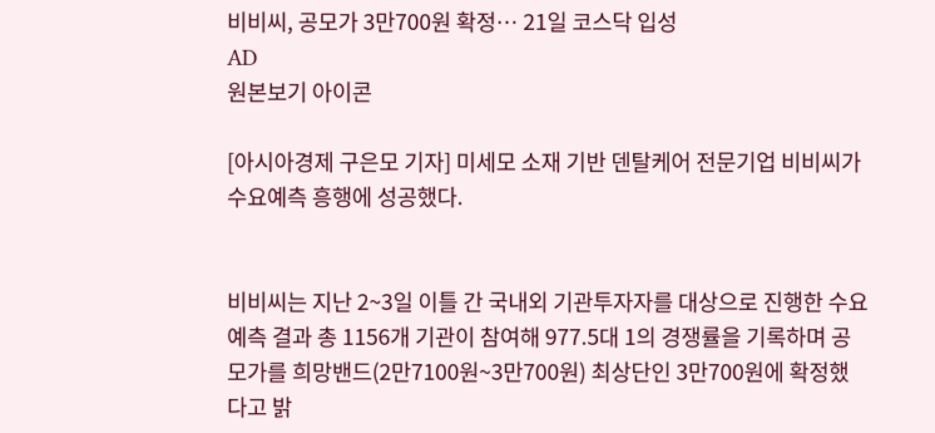비비씨, 공모가 3만700원 확정… 21일 코스닥 입성
AD
원본보기 아이콘

[아시아경제 구은모 기자] 미세모 소재 기반 덴탈케어 전문기업 비비씨가 수요예측 흥행에 성공했다.


비비씨는 지난 2~3일 이틀 간 국내외 기관투자자를 대상으로 진행한 수요예측 결과 총 1156개 기관이 참여해 977.5대 1의 경쟁률을 기록하며 공모가를 희망밴드(2만7100원~3만700원) 최상단인 3만700원에 확정했다고 밝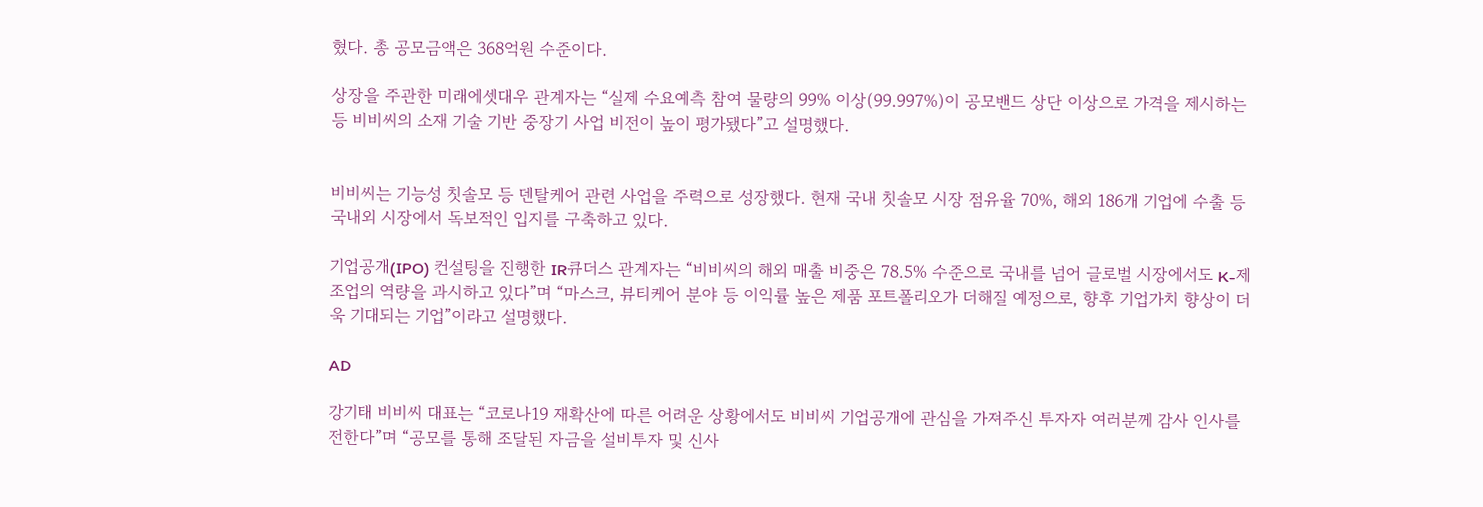혔다. 총 공모금액은 368억원 수준이다.

상장을 주관한 미래에셋대우 관계자는 “실제 수요예측 참여 물량의 99% 이상(99.997%)이 공모밴드 상단 이상으로 가격을 제시하는 등 비비씨의 소재 기술 기반 중장기 사업 비전이 높이 평가됐다”고 설명했다.


비비씨는 기능성 칫솔모 등 덴탈케어 관련 사업을 주력으로 성장했다. 현재 국내 칫솔모 시장 점유율 70%, 해외 186개 기업에 수출 등 국내외 시장에서 독보적인 입지를 구축하고 있다.

기업공개(IPO) 컨설팅을 진행한 IR큐더스 관계자는 “비비씨의 해외 매출 비중은 78.5% 수준으로 국내를 넘어 글로벌 시장에서도 K-제조업의 역량을 과시하고 있다”며 “마스크, 뷰티케어 분야 등 이익률 높은 제품 포트폴리오가 더해질 예정으로, 향후 기업가치 향상이 더욱 기대되는 기업”이라고 설명했다.

AD

강기태 비비씨 대표는 “코로나19 재확산에 따른 어려운 상황에서도 비비씨 기업공개에 관심을 가져주신 투자자 여러분께 감사 인사를 전한다”며 “공모를 통해 조달된 자금을 설비투자 및 신사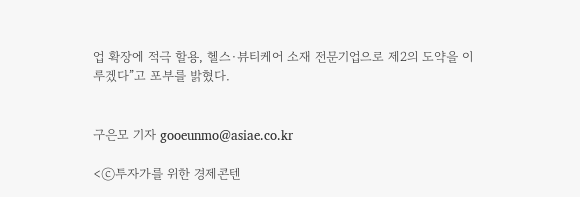업 확장에 적극 할용, 헬스·뷰티케어 소재 전문기업으로 제2의 도약을 이루겠다”고 포부를 밝혔다.


구은모 기자 gooeunmo@asiae.co.kr

<ⓒ투자가를 위한 경제콘텐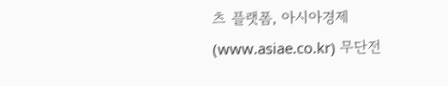츠 플랫폼, 아시아경제(www.asiae.co.kr) 무단전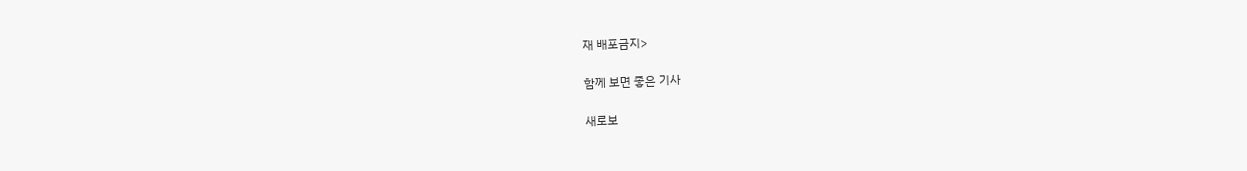재 배포금지>

함께 보면 좋은 기사

새로보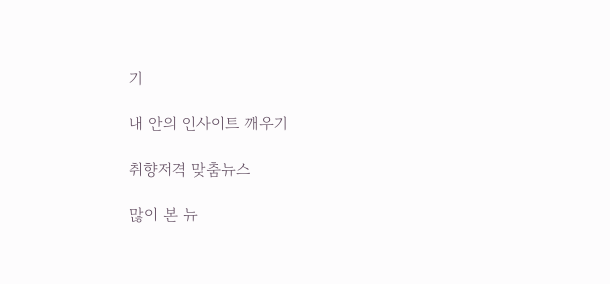기

내 안의 인사이트 깨우기

취향저격 맞춤뉴스

많이 본 뉴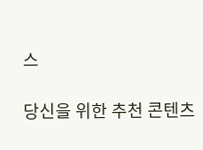스

당신을 위한 추천 콘텐츠